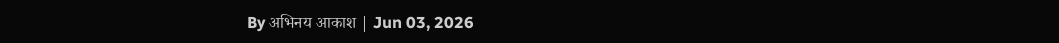By अभिनय आकाश | Jun 03, 2026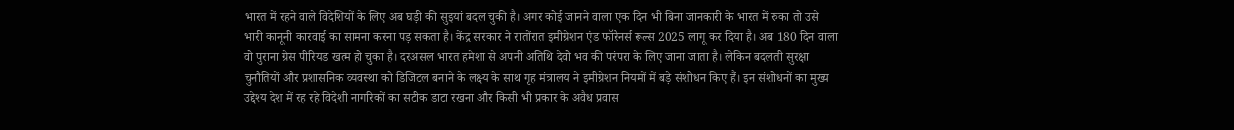भारत में रहने वाले विदेशियों के लिए अब घड़ी की सुइयां बदल चुकी है। अगर कोई जानने वाला एक दिन भी बिना जानकारी के भारत में रुका तो उसे भारी कानूनी कारवाई का सामना करना पड़ सकता है। केंद्र सरकार ने रातोंरात इमीग्रेशन एंड फॉरेनर्स रूल्स 2025 लागू कर दिया है। अब 180 दिन वाला वो पुराना ग्रेस पीरियड खत्म हो चुका है। दरअसल भारत हमेशा से अपनी अतिथि देवो भव की परंपरा के लिए जाना जाता है। लेकिन बदलती सुरक्षा चुनौतियों और प्रशासनिक व्यवस्था को डिजिटल बनाने के लक्ष्य के साथ गृह मंत्रालय ने इमीग्रेशन नियमों में बड़े संशोधन किए हैं। इन संशोधनों का मुख्य उद्देश्य देश में रह रहे विदेशी नागरिकों का सटीक डाटा रखना और किसी भी प्रकार के अवैध प्रवास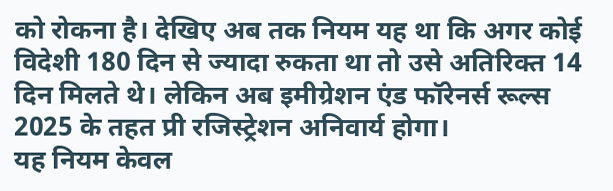को रोकना है। देखिए अब तक नियम यह था कि अगर कोई विदेशी 180 दिन से ज्यादा रुकता था तो उसे अतिरिक्त 14 दिन मिलते थे। लेकिन अब इमीग्रेशन एंड फॉरेनर्स रूल्स 2025 के तहत प्री रजिस्ट्रेशन अनिवार्य होगा।
यह नियम केवल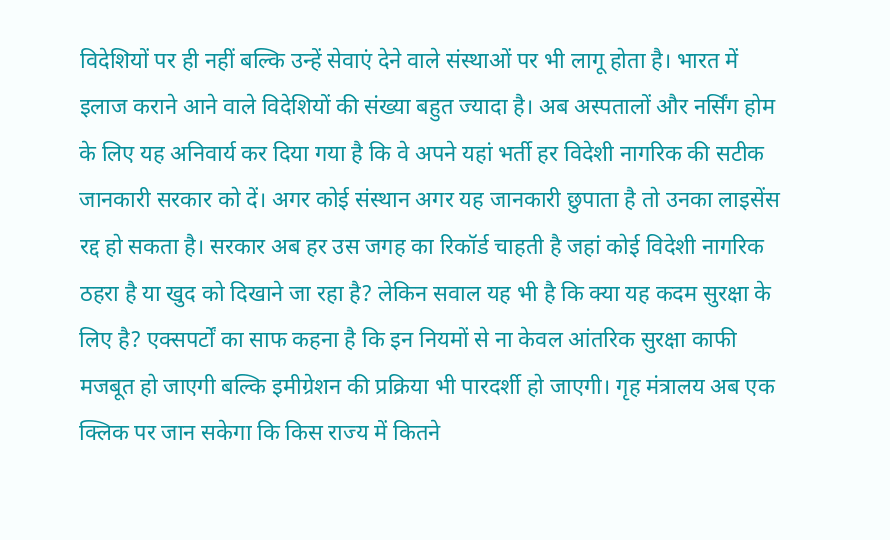विदेशियों पर ही नहीं बल्कि उन्हें सेवाएं देने वाले संस्थाओं पर भी लागू होता है। भारत में इलाज कराने आने वाले विदेशियों की संख्या बहुत ज्यादा है। अब अस्पतालों और नर्सिंग होम के लिए यह अनिवार्य कर दिया गया है कि वे अपने यहां भर्ती हर विदेशी नागरिक की सटीक जानकारी सरकार को दें। अगर कोई संस्थान अगर यह जानकारी छुपाता है तो उनका लाइसेंस रद्द हो सकता है। सरकार अब हर उस जगह का रिकॉर्ड चाहती है जहां कोई विदेशी नागरिक ठहरा है या खुद को दिखाने जा रहा है? लेकिन सवाल यह भी है कि क्या यह कदम सुरक्षा के लिए है? एक्सपर्टों का साफ कहना है कि इन नियमों से ना केवल आंतरिक सुरक्षा काफी मजबूत हो जाएगी बल्कि इमीग्रेशन की प्रक्रिया भी पारदर्शी हो जाएगी। गृह मंत्रालय अब एक क्लिक पर जान सकेगा कि किस राज्य में कितने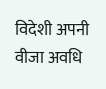विदेशी अपनी वीजा अवधि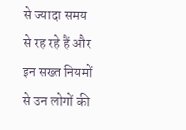से ज्यादा समय से रह रहे हैं और इन सख्त नियमों से उन लोगों की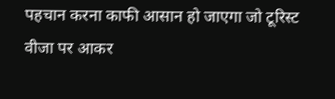पहचान करना काफी आसान हो जाएगा जो टूरिस्ट वीजा पर आकर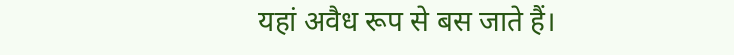यहां अवैध रूप से बस जाते हैं।